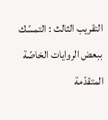التقريب الثالث : التمسّك ببعض الروايات الخاصّة المتقدّمة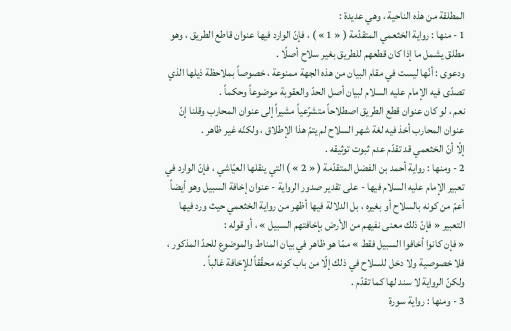المطلقة من هذه الناحية ، وهي عديدة :
1 - منها : رواية الخثعمي المتقدّمة ( « 1 » ) ، فإنّ الوارد فيها عنوان قاطع الطريق ، وهو مطلق يشمل ما إذا كان قطعهم للطريق بغير سلاح أصلًا .
ودعوى : أنّها ليست في مقام البيان من هذه الجهة ممنوعة ، خصوصاً بملاحظة ذيلها الذي تصدّى فيه الإمام عليه السلام لبيان أصل الحدّ والعقوبة موضوعاً وحكماً .
نعم ، لو كان عنوان قطع الطريق اصطلاحاً متشرّعياً مشيراً إلى عنوان المحارب وقلنا إنّ عنوان المحارب أخذ فيه لغة شهر السلاح لم يتمّ هذا الإطلاق ، ولكنّه غير ظاهر .
إلّا أنّ الخثعمي قد تقدّم عدم ثبوت توثيقه .
2 - ومنها : رواية أحمد بن الفضل المتقدّمة ( « 2 » ) التي ينقلها العيّاشي ، فإنّ الوارد في تعبير الإمام عليه السلام فيها - على تقدير صدور الرواية - عنوان إخافة السبيل وهو أيضاً أعمّ من كونه بالسلاح أو بغيره ، بل الدلالة فيها أظهر من رواية الخثعمي حيث ورد فيها التعبير « فإنّ ذلك معنى نفيهم من الأرض بإخافتهم السبيل » ، أو قوله :
« فإن كانوا أخافوا السبيل فقط » ممّا هو ظاهر في بيان المناط والموضوع للحدّ المذكور ، فلا خصوصية ولا دخل للسلاح في ذلك إلّا من باب كونه محقّقاً للإخافة غالباً .
ولكنّ الرواية لا سند لها كما تقدّم .
3 - ومنها : رواية سورة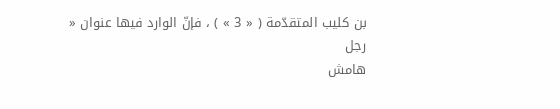بن كليب المتقدّمة ( « 3 » ) ، فإنّ الوارد فيها عنوان « رجل
هامش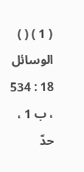( 1 ) ( ) الوسائل 18 : 534 ، ب 1 ، حدّ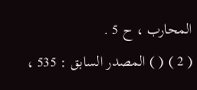المحارب ، ح 5 .
( 2 ) ( ) المصدر السابق : 535 ،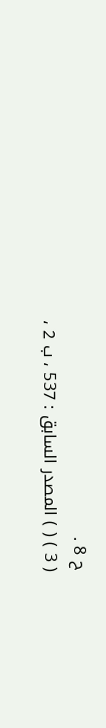ح 8 .
( 3 ) ( ) المصدر السابق : 537 ، ب 2 ،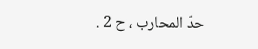حدّ المحارب ، ح 2 .